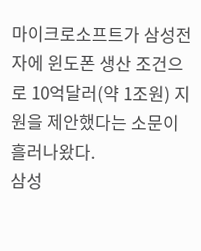마이크로소프트가 삼성전자에 윈도폰 생산 조건으로 10억달러(약 1조원) 지원을 제안했다는 소문이 흘러나왔다.
삼성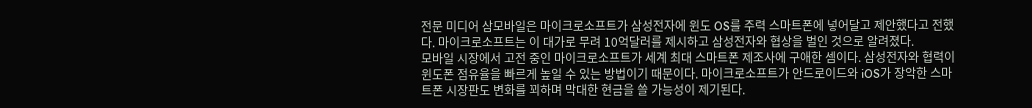전문 미디어 삼모바일은 마이크로소프트가 삼성전자에 윈도 OS를 주력 스마트폰에 넣어달고 제안했다고 전했다. 마이크로소프트는 이 대가로 무려 10억달러를 제시하고 삼성전자와 협상을 벌인 것으로 알려졌다.
모바일 시장에서 고전 중인 마이크로소프트가 세계 최대 스마트폰 제조사에 구애한 셈이다. 삼성전자와 협력이 윈도폰 점유율을 빠르게 높일 수 있는 방법이기 때문이다. 마이크로소프트가 안드로이드와 iOS가 장악한 스마트폰 시장판도 변화를 꾀하며 막대한 현금을 쓸 가능성이 제기된다.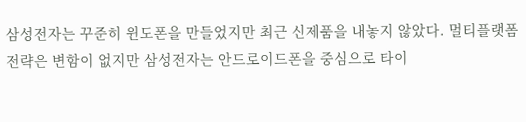삼성전자는 꾸준히 윈도폰을 만들었지만 최근 신제품을 내놓지 않았다. 멀티플랫폼 전략은 변함이 없지만 삼성전자는 안드로이드폰을 중심으로 타이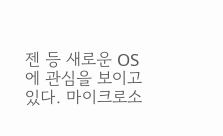젠 등 새로운 OS에 관심을 보이고 있다. 마이크로소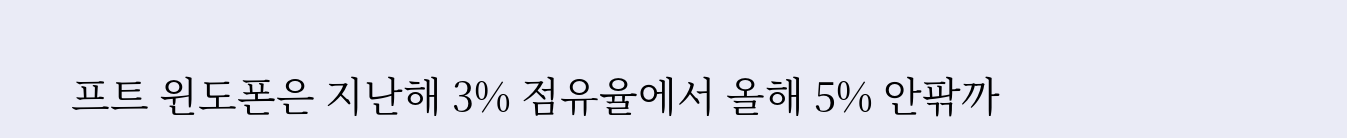프트 윈도폰은 지난해 3% 점유율에서 올해 5% 안팎까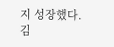지 성장했다.
김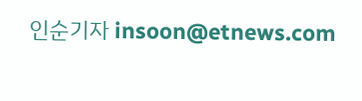인순기자 insoon@etnews.com